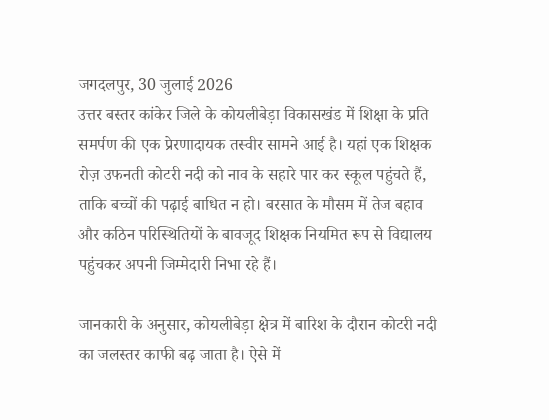जगदलपुर, 30 जुलाई 2026
उत्तर बस्तर कांकेर जिले के कोयलीबेड़ा विकासखंड में शिक्षा के प्रति समर्पण की एक प्रेरणादायक तस्वीर सामने आई है। यहां एक शिक्षक रोज़ उफनती कोटरी नदी को नाव के सहारे पार कर स्कूल पहुंचते हैं, ताकि बच्चों की पढ़ाई बाधित न हो। बरसात के मौसम में तेज बहाव और कठिन परिस्थितियों के बावजूद शिक्षक नियमित रूप से विद्यालय पहुंचकर अपनी जिम्मेदारी निभा रहे हैं।

जानकारी के अनुसार, कोयलीबेड़ा क्षेत्र में बारिश के दौरान कोटरी नदी का जलस्तर काफी बढ़ जाता है। ऐसे में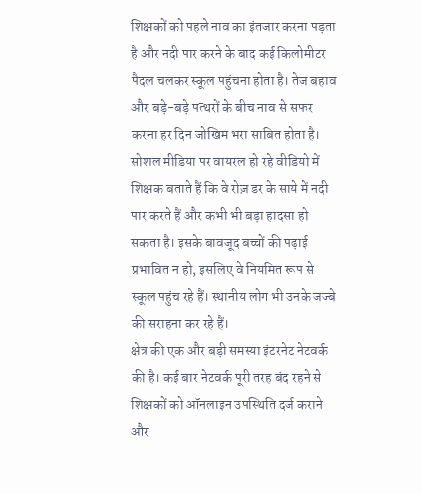शिक्षकों को पहले नाव का इंतजार करना पड़ता है और नदी पार करने के बाद कई किलोमीटर पैदल चलकर स्कूल पहुंचना होता है। तेज बहाव और बड़े-बड़े पत्थरों के बीच नाव से सफर करना हर दिन जोखिम भरा साबित होता है।
सोशल मीडिया पर वायरल हो रहे वीडियो में शिक्षक बताते हैं कि वे रोज़ डर के साये में नदी पार करते हैं और कभी भी बड़ा हादसा हो सकता है। इसके बावजूद बच्चों की पढ़ाई प्रभावित न हो, इसलिए वे नियमित रूप से स्कूल पहुंच रहे हैं। स्थानीय लोग भी उनके जज्बे की सराहना कर रहे हैं।
क्षेत्र की एक और बड़ी समस्या इंटरनेट नेटवर्क की है। कई बार नेटवर्क पूरी तरह बंद रहने से शिक्षकों को ऑनलाइन उपस्थिति दर्ज कराने और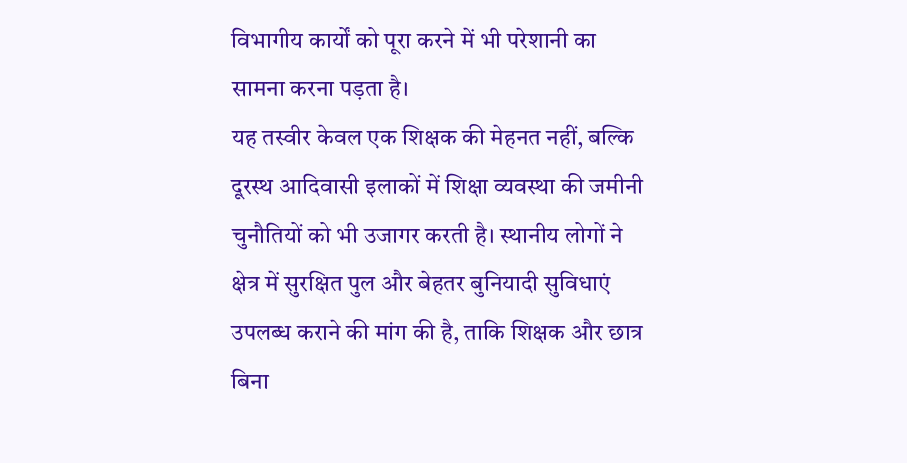विभागीय कार्यों को पूरा करने में भी परेशानी का सामना करना पड़ता है।
यह तस्वीर केवल एक शिक्षक की मेहनत नहीं, बल्कि दूरस्थ आदिवासी इलाकों में शिक्षा व्यवस्था की जमीनी चुनौतियों को भी उजागर करती है। स्थानीय लोगों ने क्षेत्र में सुरक्षित पुल और बेहतर बुनियादी सुविधाएं उपलब्ध कराने की मांग की है, ताकि शिक्षक और छात्र बिना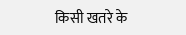किसी खतरे के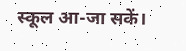स्कूल आ-जा सकें।